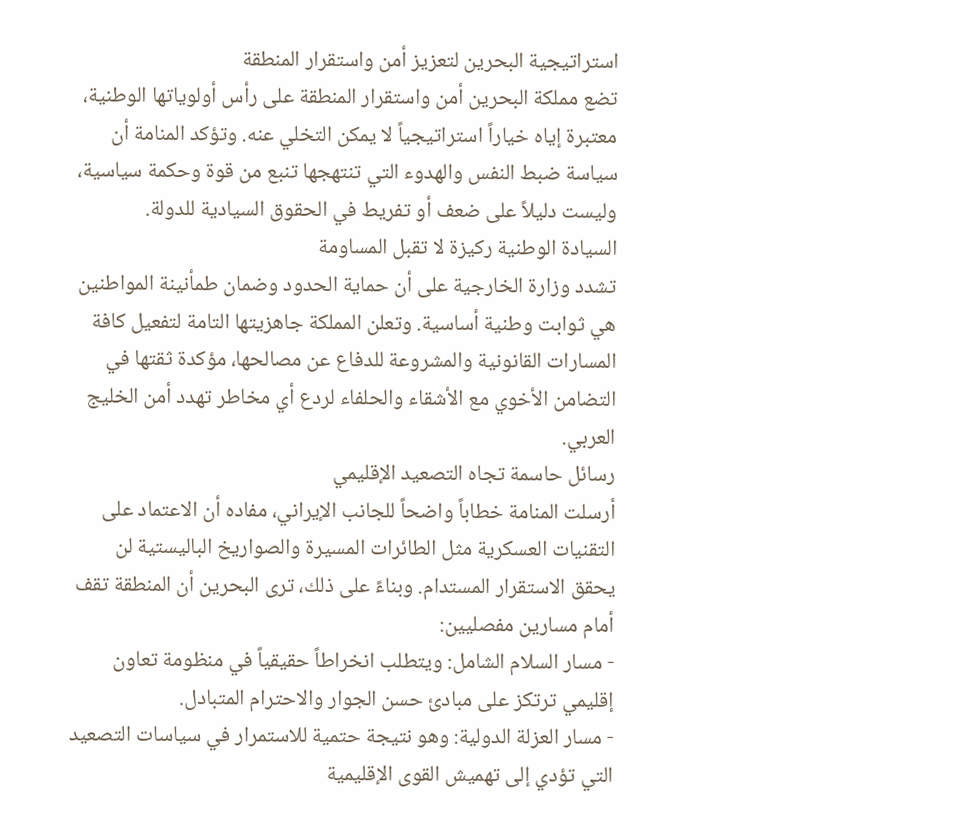استراتيجية البحرين لتعزيز أمن واستقرار المنطقة
تضع مملكة البحرين أمن واستقرار المنطقة على رأس أولوياتها الوطنية، معتبرة إياه خياراً استراتيجياً لا يمكن التخلي عنه. وتؤكد المنامة أن سياسة ضبط النفس والهدوء التي تنتهجها تنبع من قوة وحكمة سياسية، وليست دليلاً على ضعف أو تفريط في الحقوق السيادية للدولة.
السيادة الوطنية ركيزة لا تقبل المساومة
تشدد وزارة الخارجية على أن حماية الحدود وضمان طمأنينة المواطنين هي ثوابت وطنية أساسية. وتعلن المملكة جاهزيتها التامة لتفعيل كافة المسارات القانونية والمشروعة للدفاع عن مصالحها، مؤكدة ثقتها في التضامن الأخوي مع الأشقاء والحلفاء لردع أي مخاطر تهدد أمن الخليج العربي.
رسائل حاسمة تجاه التصعيد الإقليمي
أرسلت المنامة خطاباً واضحاً للجانب الإيراني، مفاده أن الاعتماد على التقنيات العسكرية مثل الطائرات المسيرة والصواريخ الباليستية لن يحقق الاستقرار المستدام. وبناءً على ذلك، ترى البحرين أن المنطقة تقف أمام مسارين مفصليين:
- مسار السلام الشامل: ويتطلب انخراطاً حقيقياً في منظومة تعاون إقليمي ترتكز على مبادئ حسن الجوار والاحترام المتبادل.
- مسار العزلة الدولية: وهو نتيجة حتمية للاستمرار في سياسات التصعيد التي تؤدي إلى تهميش القوى الإقليمية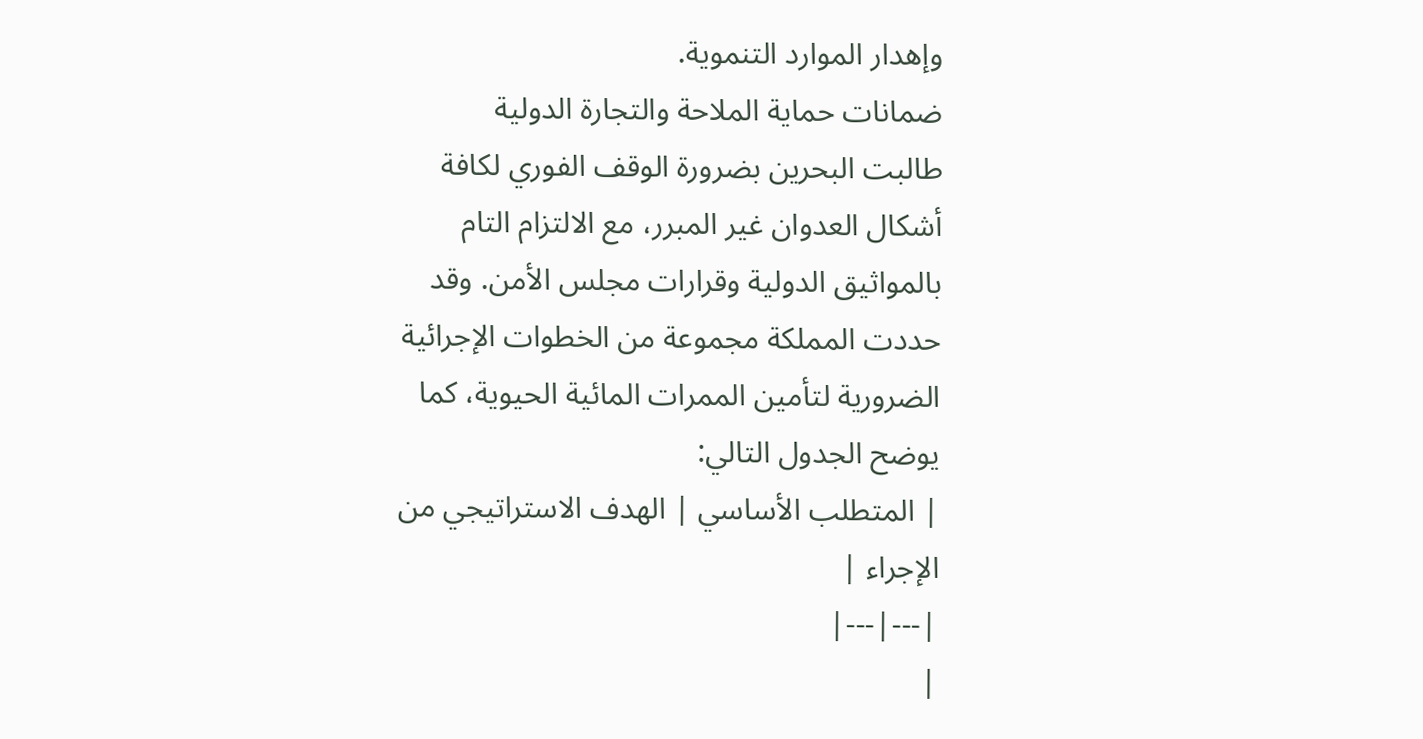وإهدار الموارد التنموية.
ضمانات حماية الملاحة والتجارة الدولية
طالبت البحرين بضرورة الوقف الفوري لكافة أشكال العدوان غير المبرر، مع الالتزام التام بالمواثيق الدولية وقرارات مجلس الأمن. وقد حددت المملكة مجموعة من الخطوات الإجرائية الضرورية لتأمين الممرات المائية الحيوية، كما يوضح الجدول التالي:
| المتطلب الأساسي | الهدف الاستراتيجي من الإجراء |
|---|---|
|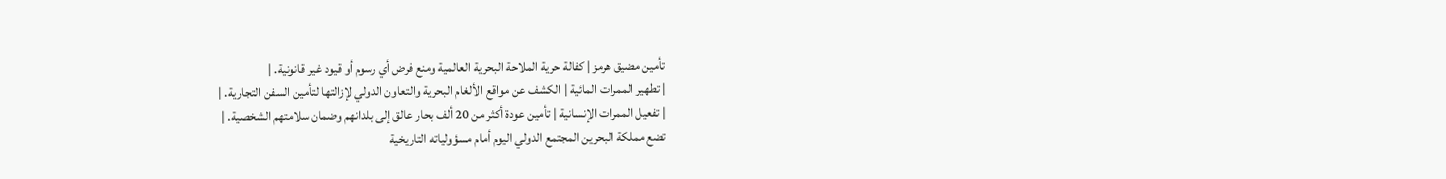تأمين مضيق هرمز | كفالة حرية الملاحة البحرية العالمية ومنع فرض أي رسوم أو قيود غير قانونية. |
| تطهير الممرات المائية | الكشف عن مواقع الألغام البحرية والتعاون الدولي لإزالتها لتأمين السفن التجارية. |
| تفعيل الممرات الإنسانية | تأمين عودة أكثر من 20 ألف بحار عالق إلى بلدانهم وضمان سلامتهم الشخصية. |
تضع مملكة البحرين المجتمع الدولي اليوم أمام مسؤولياته التاريخية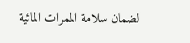لضمان سلامة الممرات المائية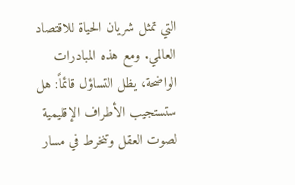التي تمثل شريان الحياة للاقتصاد العالمي. ومع هذه المبادرات الواضحة، يظل التساؤل قائماً: هل ستستجيب الأطراف الإقليمية لصوت العقل وتنخرط في مسار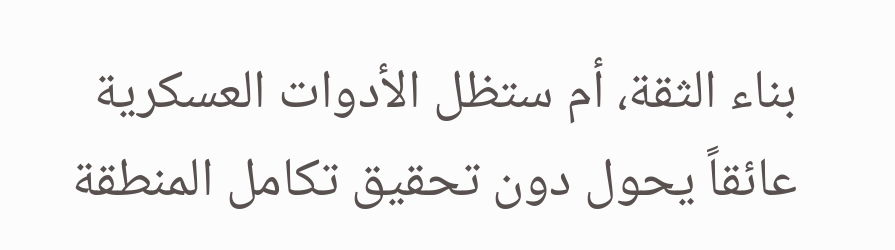بناء الثقة، أم ستظل الأدوات العسكرية عائقاً يحول دون تحقيق تكامل المنطقة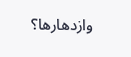وازدهارها؟